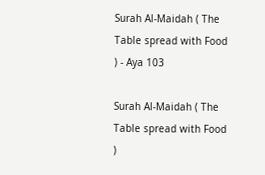Surah Al-Maidah ( The Table spread with Food ) - Aya 103

Surah Al-Maidah ( The Table spread with Food )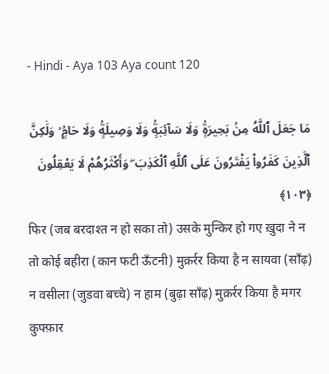- Hindi - Aya 103 Aya count 120

مَا جَعَلَ ٱللَّهُ مِنۢ بَحِيرَةٍۢ وَلَا سَآئِبَةٍۢ وَلَا وَصِيلَةٍۢ وَلَا حَامٍۢ ۙ وَلَٰكِنَّ ٱلَّذِينَ كَفَرُوا۟ يَفْتَرُونَ عَلَى ٱللَّهِ ٱلْكَذِبَ ۖ وَأَكْثَرُهُمْ لَا يَعْقِلُونَ ﴿١٠٣﴾
फिर (जब बरदाश्त न हो सका तो) उसके मुन्किर हो गए ख़ुदा ने न तो कोई बहीरा (कान फटी ऊँटनी) मुक़र्रर किया है न सायवा (साँढ़) न वसीला (जुडवा बच्चे) न हाम (बुढ़ा साँढ़) मुक़र्रर किया है मगर कुफ्फ़ार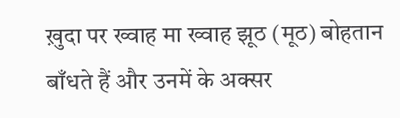ख़ुदा पर ख्वाह मा ख्वाह झूठ (मूठ) बोहतान बाँधते हैं और उनमें के अक्सर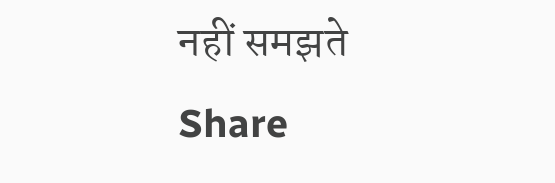नहीं समझते
Share